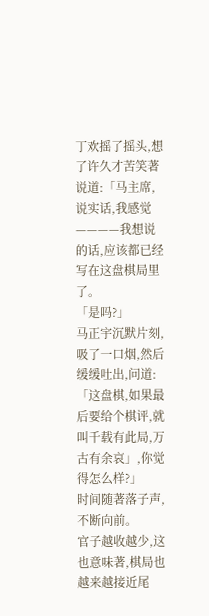丁欢摇了摇头,想了许久才苦笑著说道:「马主席,说实话,我感觉————我想说的话,应该都已经写在这盘棋局里了。
「是吗?」
马正宇沉默片刻,吸了一口烟,然后缓缓吐出,问道:「这盘棋,如果最后要给个棋评,就叫千载有此局,万古有余哀」,你觉得怎么样?」
时间随著落子声,不断向前。
官子越收越少,这也意味著,棋局也越来越接近尾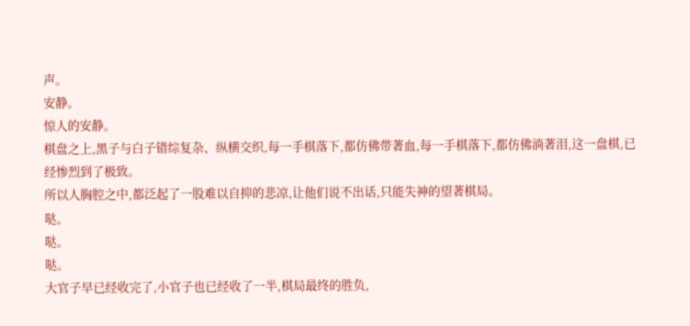声。
安静。
惊人的安静。
棋盘之上,黑子与白子错综复杂、纵横交织,每一手棋落下,都仿佛带著血,每一手棋落下,都仿佛淌著泪,这一盘棋,已经惨烈到了极致。
所以人胸腔之中,都泛起了一股难以自抑的悲凉,让他们说不出话,只能失神的望著棋局。
哒。
哒。
哒。
大官子早已经收完了,小官子也已经收了一半,棋局最终的胜负,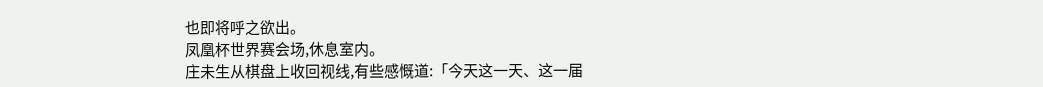也即将呼之欲出。
凤凰杯世界赛会场,休息室内。
庄未生从棋盘上收回视线,有些感慨道:「今天这一天、这一届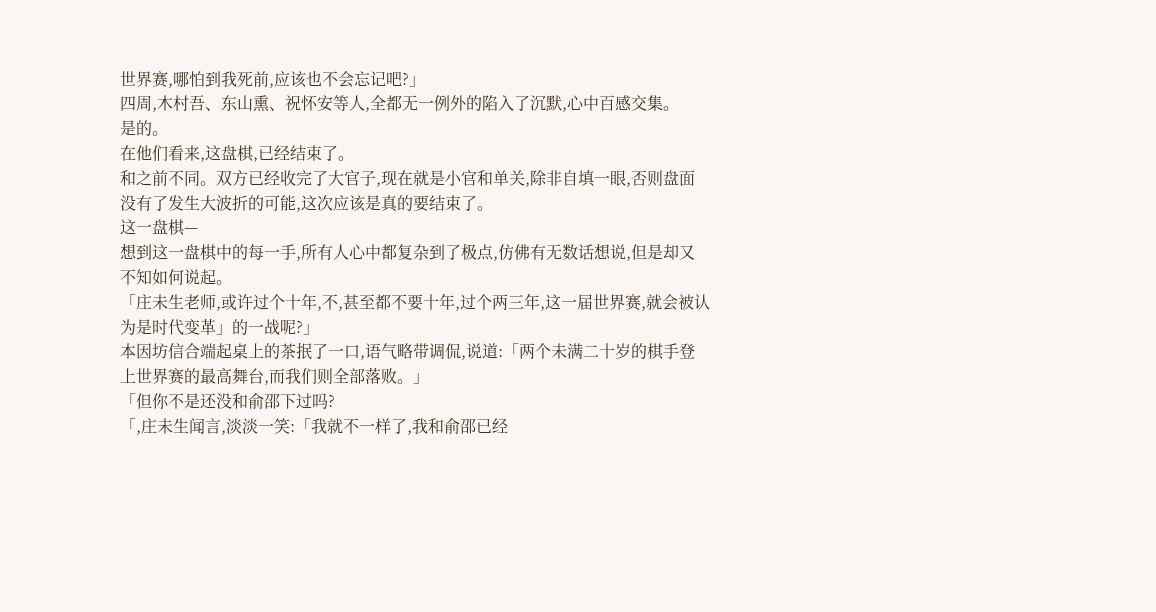世界赛,哪怕到我死前,应该也不会忘记吧?」
四周,木村吾、东山熏、祝怀安等人,全都无一例外的陷入了沉默,心中百感交集。
是的。
在他们看来,这盘棋,已经结束了。
和之前不同。双方已经收完了大官子,现在就是小官和单关,除非自填一眼,否则盘面没有了发生大波折的可能,这次应该是真的要结束了。
这一盘棋—
想到这一盘棋中的每一手,所有人心中都复杂到了极点,仿佛有无数话想说,但是却又不知如何说起。
「庄未生老师,或许过个十年,不,甚至都不要十年,过个两三年,这一届世界赛,就会被认为是时代变革」的一战呢?」
本因坊信合端起桌上的茶抿了一口,语气略带调侃,说道:「两个未满二十岁的棋手登上世界赛的最高舞台,而我们则全部落败。」
「但你不是还没和俞邵下过吗?
「,庄未生闻言,淡淡一笑:「我就不一样了,我和俞邵已经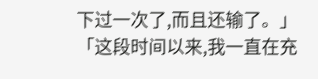下过一次了,而且还输了。」
「这段时间以来,我一直在充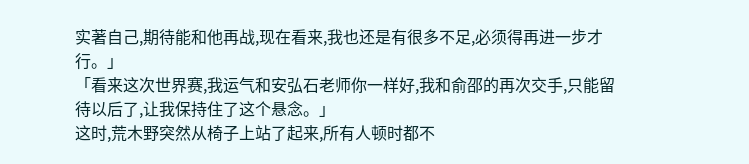实著自己,期待能和他再战,现在看来,我也还是有很多不足,必须得再进一步才行。」
「看来这次世界赛,我运气和安弘石老师你一样好,我和俞邵的再次交手,只能留待以后了,让我保持住了这个悬念。」
这时,荒木野突然从椅子上站了起来,所有人顿时都不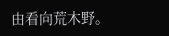由看向荒木野。